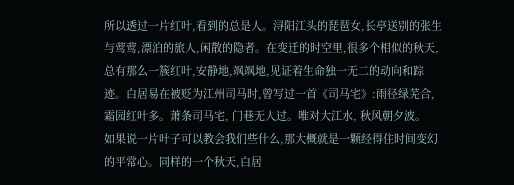所以透过一片红叶,看到的总是人。浔阳江头的琵琶女,长亭送别的张生与莺莺,漂泊的旅人,闲散的隐者。在变迁的时空里,很多个相似的秋天,总有那么一簇红叶,安静地,飒飒地,见证着生命独一无二的动向和踪迹。白居易在被贬为江州司马时,曾写过一首《司马宅》:雨径绿芜合, 霜园红叶多。萧条司马宅, 门巷无人过。唯对大江水, 秋风朝夕波。
如果说一片叶子可以教会我们些什么,那大概就是一颗经得住时间变幻的平常心。同样的一个秋天,白居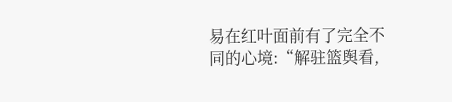易在红叶面前有了完全不同的心境:“解驻篮舆看,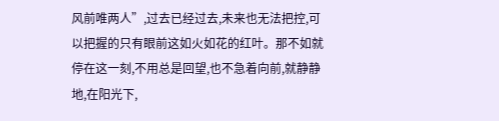风前唯两人”,过去已经过去,未来也无法把控,可以把握的只有眼前这如火如花的红叶。那不如就停在这一刻,不用总是回望,也不急着向前,就静静地,在阳光下,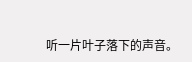听一片叶子落下的声音。